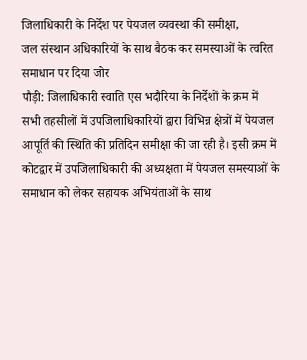जिलाधिकारी के निर्देश पर पेयजल व्यवस्था की समीक्षा,
जल संस्थान अधिकारियों के साथ बैठक कर समस्याओं के त्वरित समाधान पर दिया जोर
पौड़ी: जिलाधिकारी स्वाति एस भदौरिया के निर्देशों के क्रम में सभी तहसीलों में उपजिलाधिकारियों द्वारा विभिन्न क्षेत्रों में पेयजल आपूर्ति की स्थिति की प्रतिदिन समीक्षा की जा रही है। इसी क्रम में कोटद्वार में उपजिलाधिकारी की अध्यक्षता में पेयजल समस्याओं के समाधान को लेकर सहायक अभियंताओं के साथ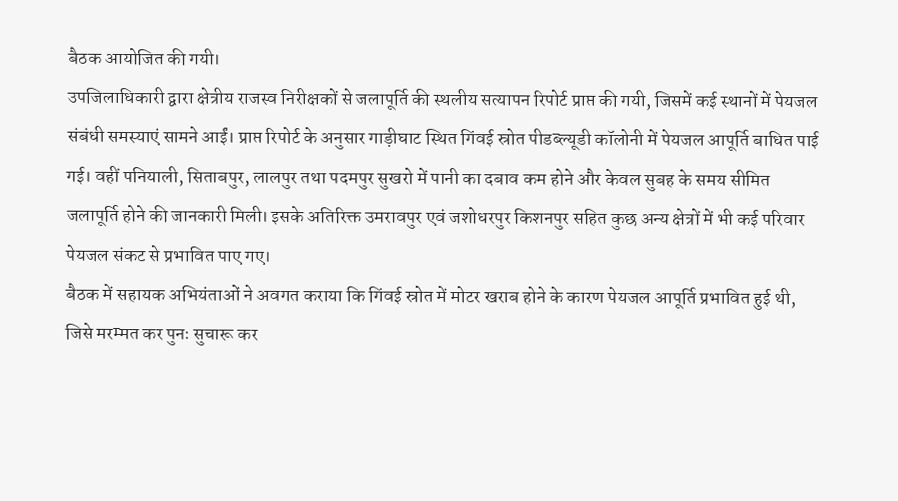बैठक आयोजित की गयी।
उपजिलाधिकारी द्वारा क्षेत्रीय राजस्व निरीक्षकों से जलापूर्ति की स्थलीय सत्यापन रिपोर्ट प्राप्त की गयी, जिसमें कई स्थानों में पेयजल संबंधी समस्याएं सामने आईं। प्राप्त रिपोर्ट के अनुसार गाड़ीघाट स्थित गिंवई स्रोत पीडब्ल्यूडी कॉलोनी में पेयजल आपूर्ति बाधित पाई गई। वहीं पनियाली, सिताबपुर, लालपुर तथा पदमपुर सुखरो में पानी का दबाव कम होने और केवल सुबह के समय सीमित जलापूर्ति होने की जानकारी मिली। इसके अतिरिक्त उमरावपुर एवं जशोधरपुर किशनपुर सहित कुछ अन्य क्षेत्रों में भी कई परिवार पेयजल संकट से प्रभावित पाए गए।
बैठक में सहायक अभियंताओं ने अवगत कराया कि गिंवई स्रोत में मोटर खराब होने के कारण पेयजल आपूर्ति प्रभावित हुई थी, जिसे मरम्मत कर पुनः सुचारू कर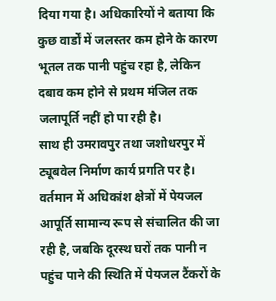दिया गया है। अधिकारियों ने बताया कि कुछ वार्डों में जलस्तर कम होने के कारण भूतल तक पानी पहुंच रहा है, लेकिन दबाव कम होने से प्रथम मंजिल तक जलापूर्ति नहीं हो पा रही है।
साथ ही उमरावपुर तथा जशोधरपुर में ट्यूबवेल निर्माण कार्य प्रगति पर है। वर्तमान में अधिकांश क्षेत्रों में पेयजल आपूर्ति सामान्य रूप से संचालित की जा रही है, जबकि दूरस्थ घरों तक पानी न पहुंच पाने की स्थिति में पेयजल टैंकरों के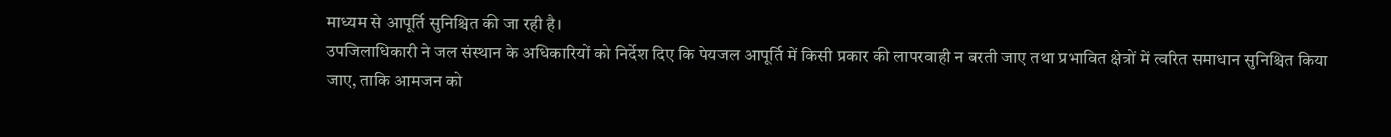माध्यम से आपूर्ति सुनिश्चित की जा रही है।
उपजिलाधिकारी ने जल संस्थान के अधिकारियों को निर्देश दिए कि पेयजल आपूर्ति में किसी प्रकार की लापरवाही न बरती जाए तथा प्रभावित क्षेत्रों में त्वरित समाधान सुनिश्चित किया जाए, ताकि आमजन को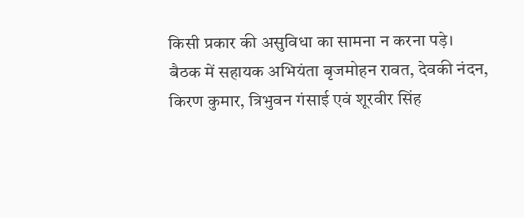किसी प्रकार की असुविधा का सामना न करना पड़े।
बैठक में सहायक अभियंता बृजमोहन रावत, देवकी नंदन, किरण कुमार, त्रिभुवन गंसाई एवं शूरवीर सिंह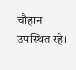चौहान उपस्थित रहे।